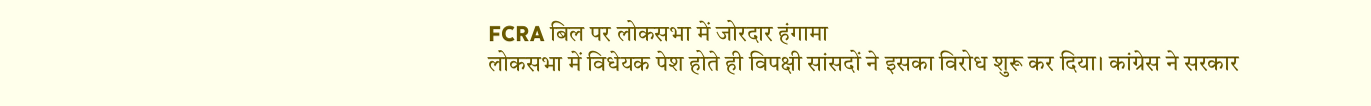FCRA बिल पर लोकसभा में जोरदार हंगामा
लोकसभा में विधेयक पेश होते ही विपक्षी सांसदों ने इसका विरोध शुरू कर दिया। कांग्रेस ने सरकार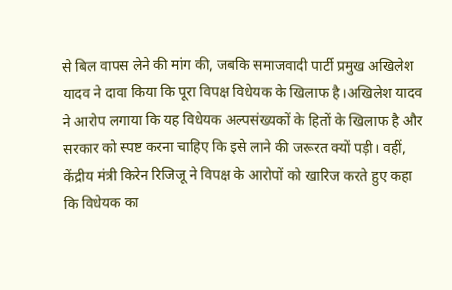से बिल वापस लेने की मांग की, जबकि समाजवादी पार्टी प्रमुख अखिलेश यादव ने दावा किया कि पूरा विपक्ष विधेयक के खिलाफ है।अखिलेश यादव ने आरोप लगाया कि यह विधेयक अल्पसंख्यकों के हितों के खिलाफ है और सरकार को स्पष्ट करना चाहिए कि इसे लाने की जरूरत क्यों पड़ी। वहीं, केंद्रीय मंत्री किरेन रिजिजू ने विपक्ष के आरोपों को खारिज करते हुए कहा कि विधेयक का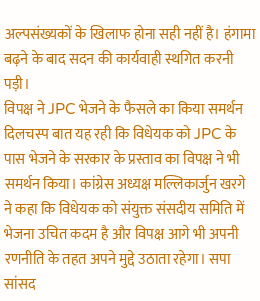अल्पसंख्यकों के खिलाफ होना सही नहीं है। हंगामा बढ़ने के बाद सदन की कार्यवाही स्थगित करनी पड़ी।
विपक्ष ने JPC भेजने के फैसले का किया समर्थन
दिलचस्प बात यह रही कि विधेयक को JPC के पास भेजने के सरकार के प्रस्ताव का विपक्ष ने भी समर्थन किया। कांग्रेस अध्यक्ष मल्लिकार्जुन खरगे ने कहा कि विधेयक को संयुक्त संसदीय समिति में भेजना उचित कदम है और विपक्ष आगे भी अपनी रणनीति के तहत अपने मुद्दे उठाता रहेगा। सपा सांसद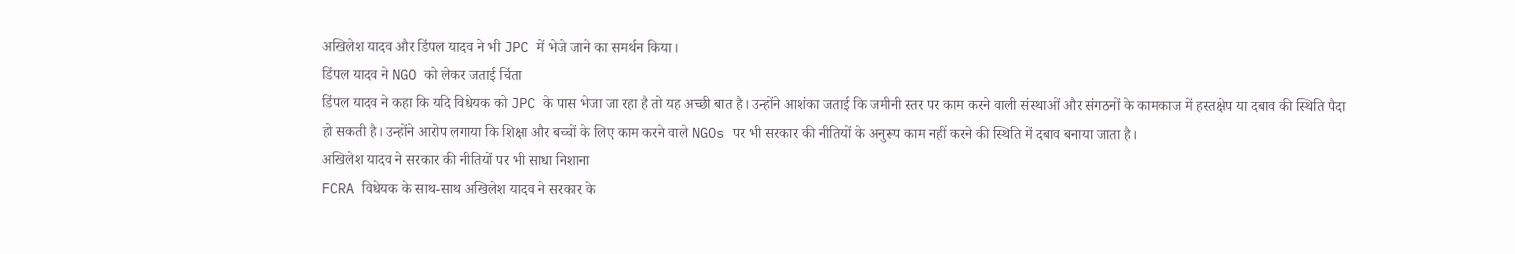अखिलेश यादव और डिंपल यादव ने भी JPC में भेजे जाने का समर्थन किया।
डिंपल यादव ने NGO को लेकर जताई चिंता
डिंपल यादव ने कहा कि यदि विधेयक को JPC के पास भेजा जा रहा है तो यह अच्छी बात है। उन्होंने आशंका जताई कि जमीनी स्तर पर काम करने वाली संस्थाओं और संगठनों के कामकाज में हस्तक्षेप या दबाव की स्थिति पैदा हो सकती है। उन्होंने आरोप लगाया कि शिक्षा और बच्चों के लिए काम करने वाले NGOs पर भी सरकार की नीतियों के अनुरूप काम नहीं करने की स्थिति में दबाव बनाया जाता है।
अखिलेश यादव ने सरकार की नीतियों पर भी साधा निशाना
FCRA विधेयक के साथ-साथ अखिलेश यादव ने सरकार के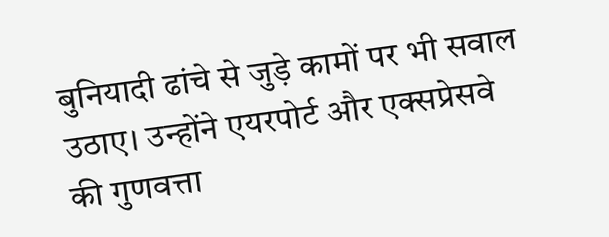बुनियादी ढांचे से जुड़े कामों पर भी सवाल उठाए। उन्होंने एयरपोर्ट और एक्सप्रेसवे की गुणवत्ता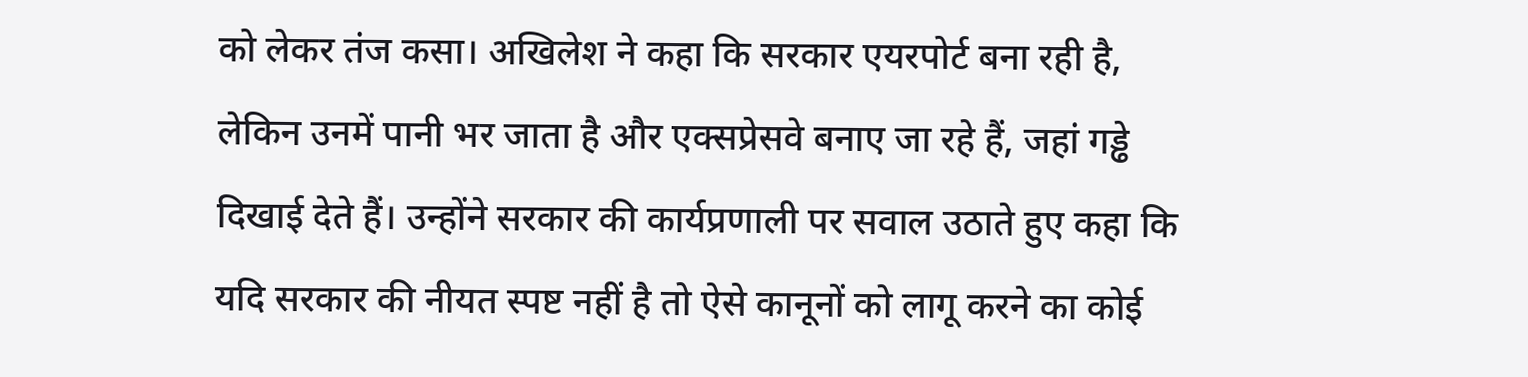को लेकर तंज कसा। अखिलेश ने कहा कि सरकार एयरपोर्ट बना रही है, लेकिन उनमें पानी भर जाता है और एक्सप्रेसवे बनाए जा रहे हैं, जहां गड्ढे दिखाई देते हैं। उन्होंने सरकार की कार्यप्रणाली पर सवाल उठाते हुए कहा कि यदि सरकार की नीयत स्पष्ट नहीं है तो ऐसे कानूनों को लागू करने का कोई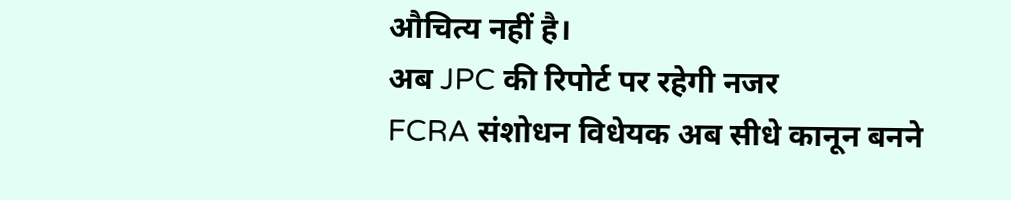औचित्य नहीं है।
अब JPC की रिपोर्ट पर रहेगी नजर
FCRA संशोधन विधेयक अब सीधे कानून बनने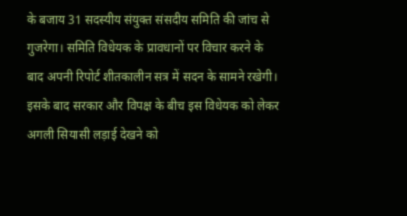के बजाय 31 सदस्यीय संयुक्त संसदीय समिति की जांच से गुजरेगा। समिति विधेयक के प्रावधानों पर विचार करने के बाद अपनी रिपोर्ट शीतकालीन सत्र में सदन के सामने रखेगी। इसके बाद सरकार और विपक्ष के बीच इस विधेयक को लेकर अगली सियासी लड़ाई देखने को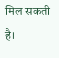मिल सकती है।